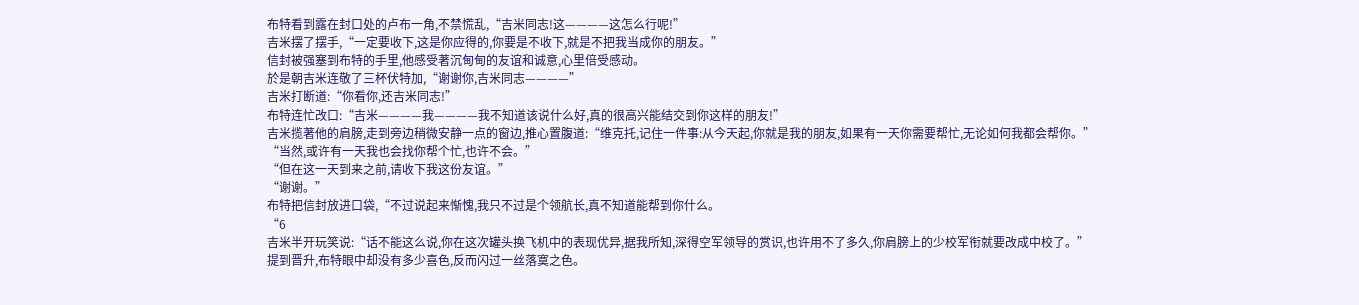布特看到露在封口处的卢布一角,不禁慌乱,“吉米同志!这————这怎么行呢!”
吉米摆了摆手,“一定要收下,这是你应得的,你要是不收下,就是不把我当成你的朋友。”
信封被强塞到布特的手里,他感受著沉甸甸的友谊和诚意,心里倍受感动。
於是朝吉米连敬了三杯伏特加,“谢谢你,吉米同志————”
吉米打断道:“你看你,还吉米同志!”
布特连忙改口:“吉米————我————我不知道该说什么好,真的很高兴能结交到你这样的朋友!”
吉米揽著他的肩膀,走到旁边稍微安静一点的窗边,推心置腹道:“维克托,记住一件事:从今天起,你就是我的朋友,如果有一天你需要帮忙,无论如何我都会帮你。”
“当然,或许有一天我也会找你帮个忙,也许不会。”
“但在这一天到来之前,请收下我这份友谊。”
“谢谢。”
布特把信封放进口袋,“不过说起来惭愧,我只不过是个领航长,真不知道能帮到你什么。
“6
吉米半开玩笑说:“话不能这么说,你在这次罐头换飞机中的表现优异,据我所知,深得空军领导的赏识,也许用不了多久,你肩膀上的少校军衔就要改成中校了。”
提到晋升,布特眼中却没有多少喜色,反而闪过一丝落寞之色。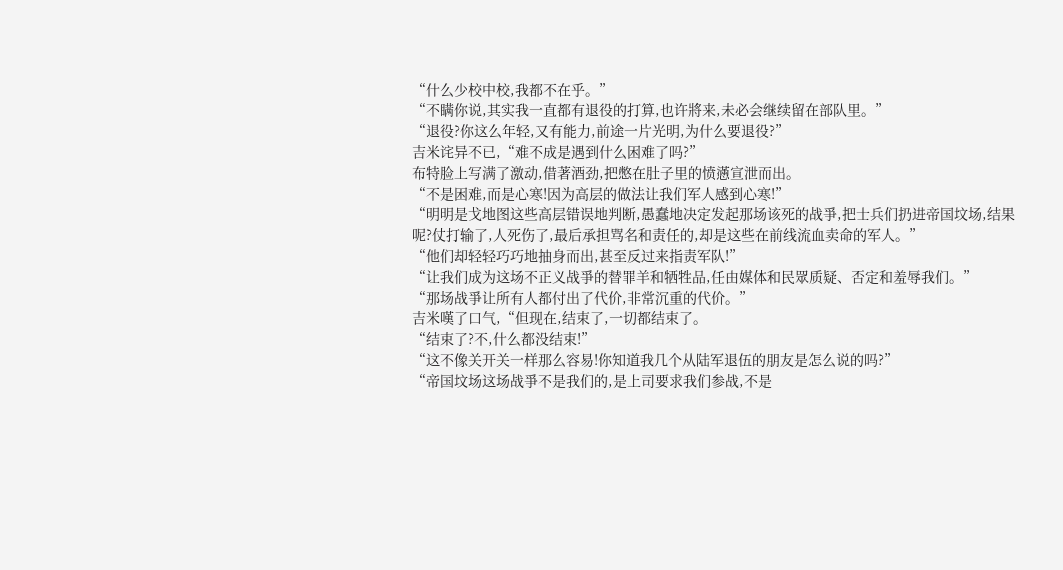“什么少校中校,我都不在乎。”
“不瞒你说,其实我一直都有退役的打算,也许將来,未必会继续留在部队里。”
“退役?你这么年轻,又有能力,前途一片光明,为什么要退役?”
吉米诧异不已,“难不成是遇到什么困难了吗?”
布特脸上写满了激动,借著酒劲,把憋在肚子里的愤懣宣泄而出。
“不是困难,而是心寒!因为高层的做法让我们军人感到心寒!”
“明明是戈地图这些高层错误地判断,愚蠢地决定发起那场该死的战爭,把士兵们扔进帝国坟场,结果呢?仗打输了,人死伤了,最后承担骂名和责任的,却是这些在前线流血卖命的军人。”
“他们却轻轻巧巧地抽身而出,甚至反过来指责军队!”
“让我们成为这场不正义战爭的替罪羊和牺牲品,任由媒体和民眾质疑、否定和羞辱我们。”
“那场战爭让所有人都付出了代价,非常沉重的代价。”
吉米嘆了口气,“但现在,结束了,一切都结束了。
“结束了?不,什么都没结束!”
“这不像关开关一样那么容易!你知道我几个从陆军退伍的朋友是怎么说的吗?”
“帝国坟场这场战爭不是我们的,是上司要求我们参战,不是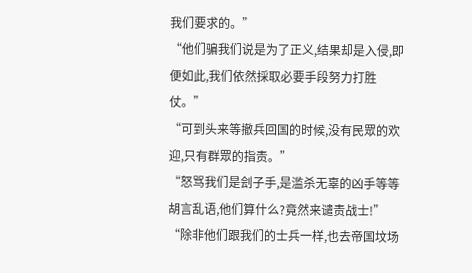我们要求的。”
“他们骗我们说是为了正义,结果却是入侵,即便如此,我们依然採取必要手段努力打胜仗。”
“可到头来等撤兵回国的时候,没有民眾的欢迎,只有群眾的指责。”
“怒骂我们是刽子手,是滥杀无辜的凶手等等胡言乱语,他们算什么?竟然来谴责战士!”
“除非他们跟我们的士兵一样,也去帝国坟场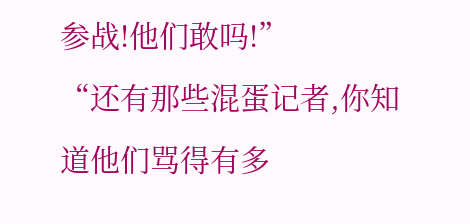参战!他们敢吗!”
“还有那些混蛋记者,你知道他们骂得有多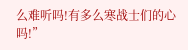么难听吗!有多么寒战士们的心吗!”